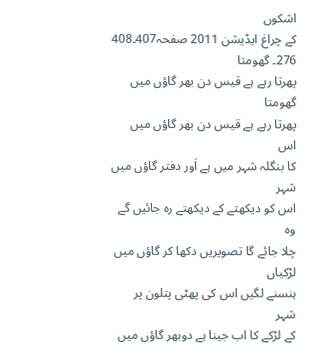اشکوں
کے چراغ ایڈیشن 2011 صفحہ407۔408
276۔ گھومتا
پھرتا رہے ہے قیس دن بھر گاؤں میں
گھومتا
پھرتا رہے ہے قیس دن بھر گاؤں میں
اس
کا بنگلہ شہر میں ہے اَور دفتر گاؤں میں
شہر
اس کو دیکھتے کے دیکھتے رہ جائیں گے
وہ
چلا جائے گا تصویریں دکھا کر گاؤں میں
لڑکیاں
ہنسنے لگیں اس کی پھٹی پتلون پر
شہر
کے لڑکے کا اب جینا ہے دوبھر گاؤں میں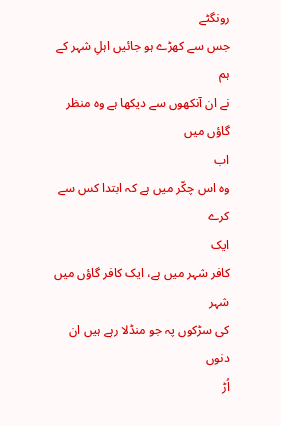رونگٹے
جس سے کھڑے ہو جائیں اہلِ شہر کے
ہم
نے ان آنکھوں سے دیکھا ہے وہ منظر گاؤں میں
اب
وہ اس چکّر میں ہے کہ ابتدا کس سے کرے
ایک
کافر شہر میں ہے، ایک کافر گاؤں میں
شہر
کی سڑکوں پہ جو منڈلا رہے ہیں ان دنوں
اُڑ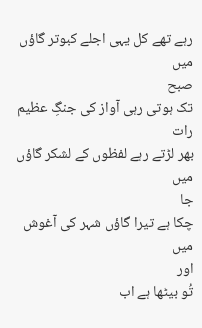رہے تھے کل یہی اجلے کبوتر گاؤں میں
صبح
تک ہوتی رہی آواز کی جنگِ عظیم
رات
بھر لڑتے رہے لفظوں کے لشکر گاؤں میں
جا
چکا ہے تیرا گاؤں شہر کی آغوش میں
اور
تُو بیٹھا ہے اب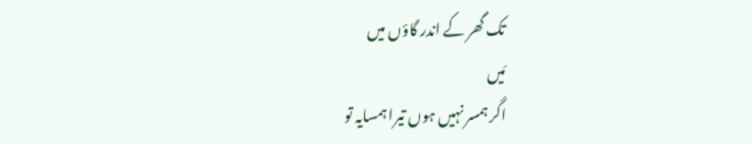تک گھر کے اندر گاؤں میں
مَیں
اگر ہمسر نہیں ہوں تیرا ہمسایہ تو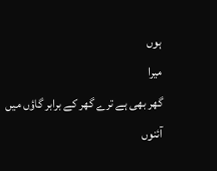ہوں
میرا
گھر بھی ہے ترے گھر کے برابر گاؤں میں
آئنوں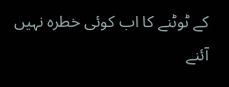کے ٹوٹنے کا اب کوئی خطرہ نہیں
آئنے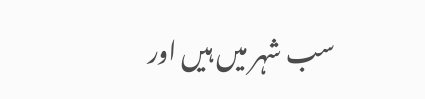سب شہر میں ہیں اور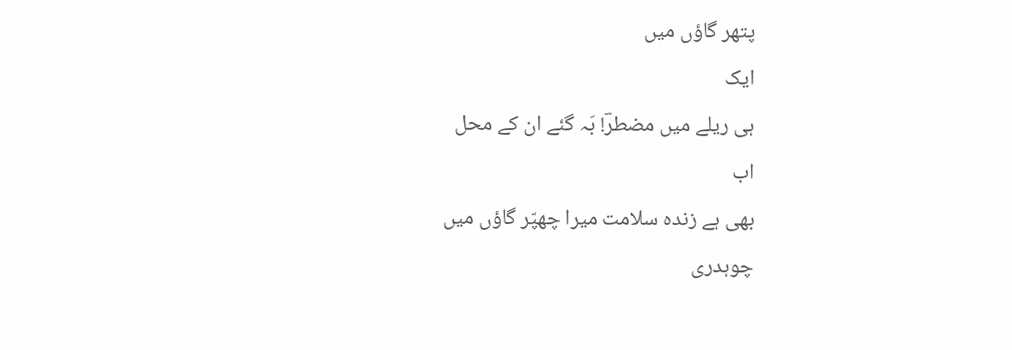پتھر گاؤں میں
ایک
ہی ریلے میں مضطرؔ! بَہ گئے ان کے محل
اب
بھی ہے زندہ سلامت میرا چھپّر گاؤں میں
چوہدری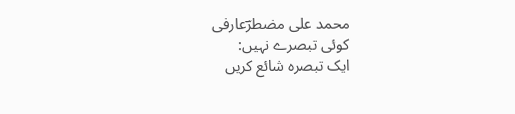محمد علی مضطرؔعارفی
کوئی تبصرے نہیں:
ایک تبصرہ شائع کریں